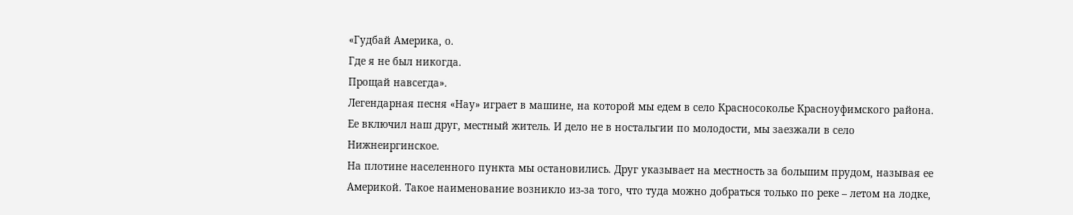«Гудбай Америка, о.
Где я не был никогда.
Прощай навсегда».
Легендарная песня «Нау» играет в машине, на которой мы едем в село Красносоколье Красноуфимского района. Ее включил наш друг, местный житель. И дело не в ностальгии по молодости, мы заезжали в село Нижнеиргинское.
На плотине населенного пункта мы остановились. Друг указывает на местность за большим прудом, называя ее Америкой. Такое наименование возникло из-за того, что туда можно добраться только по реке – летом на лодке,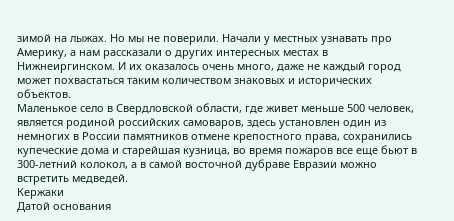зимой на лыжах. Но мы не поверили. Начали у местных узнавать про Америку, а нам рассказали о других интересных местах в Нижнеиргинском. И их оказалось очень много, даже не каждый город может похвастаться таким количеством знаковых и исторических объектов.
Маленькое село в Свердловской области, где живет меньше 500 человек, является родиной российских самоваров, здесь установлен один из немногих в России памятников отмене крепостного права, сохранились купеческие дома и старейшая кузница, во время пожаров все еще бьют в 300-летний колокол, а в самой восточной дубраве Евразии можно встретить медведей.
Кержаки
Датой основания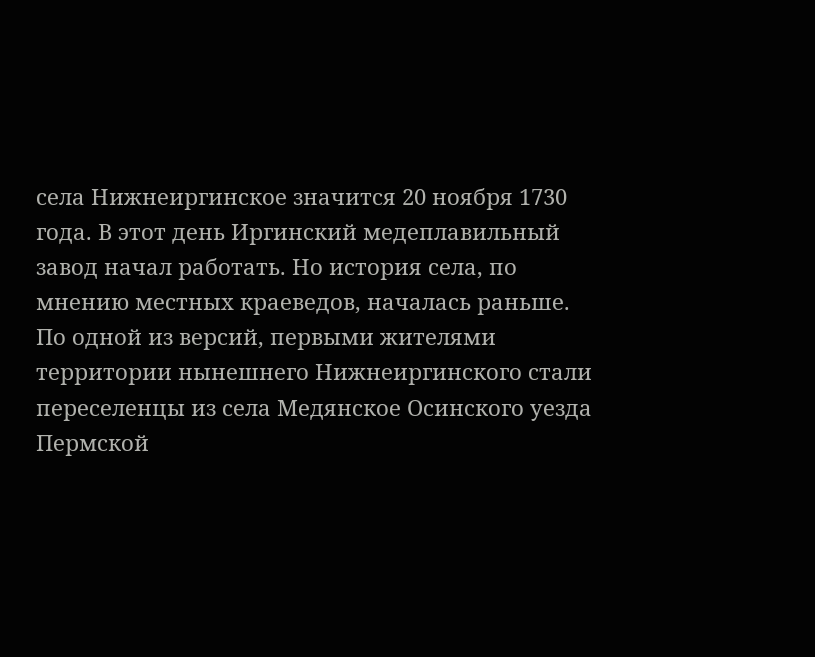села Нижнеиргинское значится 20 ноября 1730 года. В этот день Иргинский медеплавильный завод начал работать. Но история села, по мнению местных краеведов, началась раньше.
По одной из версий, первыми жителями территории нынешнего Нижнеиргинского стали переселенцы из села Медянское Осинского уезда Пермской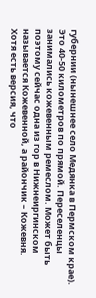губернии (нынешнее село Медянка в Пермском крае). Это 40-50 километров по прямой. Переселенцы занимались кожевенным ремеслом. Может быть поэтому сейчас одна из гор в Нижнеиргинском называется Кожевенной, а райончик – Кожевня.
Хотя есть версия, что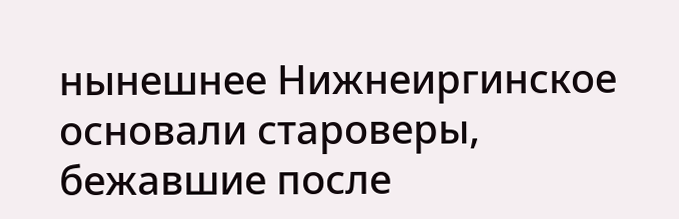нынешнее Нижнеиргинское основали староверы, бежавшие после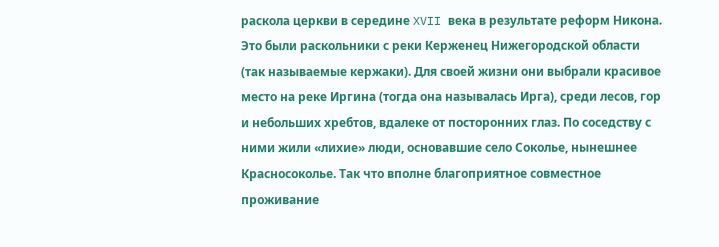раскола церкви в середине XVII века в результате реформ Никона. Это были раскольники с реки Керженец Нижегородской области (так называемые кержаки). Для своей жизни они выбрали красивое место на реке Иргина (тогда она называлась Ирга), среди лесов, гор и небольших хребтов, вдалеке от посторонних глаз. По соседству с ними жили «лихие» люди, основавшие село Соколье, нынешнее Красносоколье. Так что вполне благоприятное совместное проживание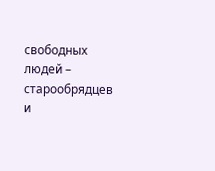свободных людей – старообрядцев и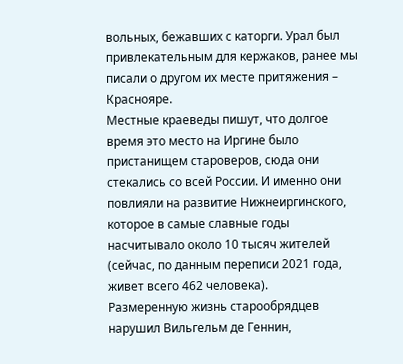вольных, бежавших с каторги. Урал был привлекательным для кержаков, ранее мы писали о другом их месте притяжения – Краснояре.
Местные краеведы пишут, что долгое время это место на Иргине было пристанищем староверов, сюда они стекались со всей России. И именно они повлияли на развитие Нижнеиргинского, которое в самые славные годы насчитывало около 10 тысяч жителей (сейчас, по данным переписи 2021 года, живет всего 462 человека).
Размеренную жизнь старообрядцев нарушил Вильгельм де Геннин,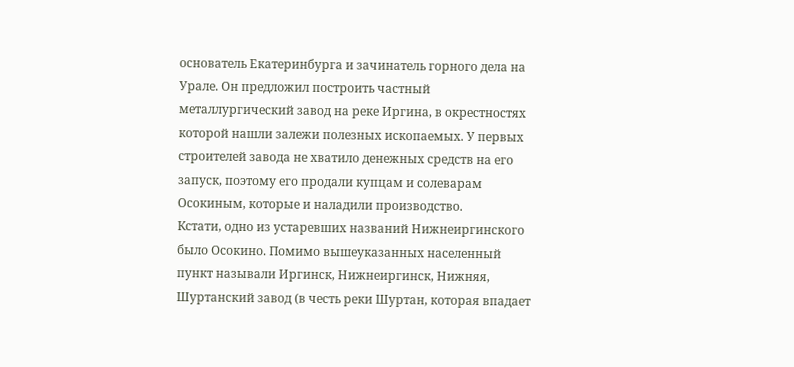основатель Екатеринбурга и зачинатель горного дела на Урале. Он предложил построить частный металлургический завод на реке Иргина, в окрестностях которой нашли залежи полезных ископаемых. У первых строителей завода не хватило денежных средств на его запуск, поэтому его продали купцам и солеварам Осокиным, которые и наладили производство.
Кстати, одно из устаревших названий Нижнеиргинского было Осокино. Помимо вышеуказанных населенный пункт называли Иргинск, Нижнеиргинск, Нижняя, Шуртанский завод (в честь реки Шуртан, которая впадает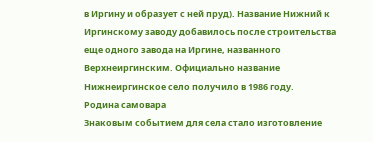в Иргину и образует с ней пруд). Название Нижний к Иргинскому заводу добавилось после строительства еще одного завода на Иргине, названного Верхнеиргинским. Официально название Нижнеиргинское село получило в 1986 году.
Родина самовара
Знаковым событием для села стало изготовление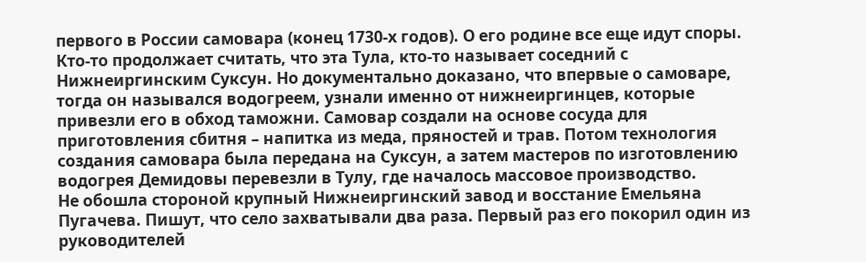первого в России самовара (конец 1730-х годов). О его родине все еще идут споры. Кто-то продолжает считать, что эта Тула, кто-то называет соседний с Нижнеиргинским Суксун. Но документально доказано, что впервые о самоваре, тогда он назывался водогреем, узнали именно от нижнеиргинцев, которые привезли его в обход таможни. Самовар создали на основе сосуда для приготовления сбитня – напитка из меда, пряностей и трав. Потом технология создания самовара была передана на Суксун, а затем мастеров по изготовлению водогрея Демидовы перевезли в Тулу, где началось массовое производство.
Не обошла стороной крупный Нижнеиргинский завод и восстание Емельяна Пугачева. Пишут, что село захватывали два раза. Первый раз его покорил один из руководителей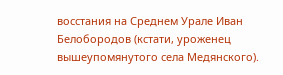восстания на Среднем Урале Иван Белобородов (кстати, уроженец вышеупомянутого села Медянского).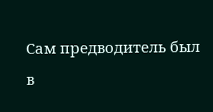Сам предводитель был в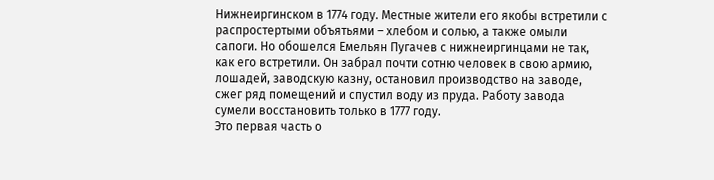Нижнеиргинском в 1774 году. Местные жители его якобы встретили с распростертыми объятьями – хлебом и солью, а также омыли сапоги. Но обошелся Емельян Пугачев с нижнеиргинцами не так, как его встретили. Он забрал почти сотню человек в свою армию, лошадей, заводскую казну, остановил производство на заводе, сжег ряд помещений и спустил воду из пруда. Работу завода сумели восстановить только в 1777 году.
Это первая часть о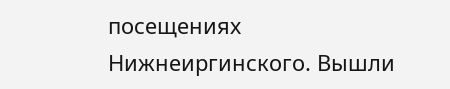посещениях Нижнеиргинского. Вышли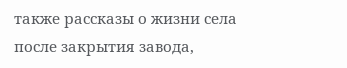также рассказы о жизни села после закрытия завода,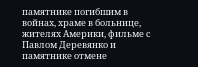памятнике погибшим в войнах, храме в больнице, жителях Америки, фильме с Павлом Деревянко и памятнике отмене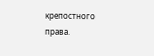крепостного права.